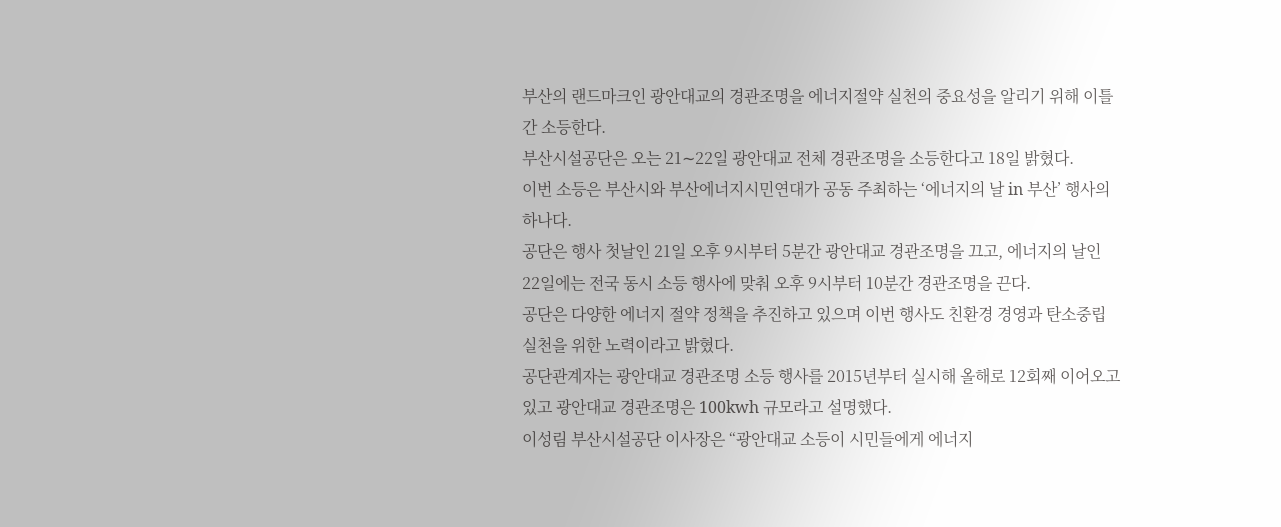부산의 랜드마크인 광안대교의 경관조명을 에너지절약 실천의 중요성을 알리기 위해 이틀간 소등한다.
부산시설공단은 오는 21∼22일 광안대교 전체 경관조명을 소등한다고 18일 밝혔다.
이번 소등은 부산시와 부산에너지시민연대가 공동 주최하는 ‘에너지의 날 in 부산’ 행사의 하나다.
공단은 행사 첫날인 21일 오후 9시부터 5분간 광안대교 경관조명을 끄고, 에너지의 날인 22일에는 전국 동시 소등 행사에 맞춰 오후 9시부터 10분간 경관조명을 끈다.
공단은 다양한 에너지 절약 정책을 추진하고 있으며 이번 행사도 친환경 경영과 탄소중립 실천을 위한 노력이라고 밝혔다.
공단관계자는 광안대교 경관조명 소등 행사를 2015년부터 실시해 올해로 12회째 이어오고 있고 광안대교 경관조명은 100kwh 규모라고 설명했다.
이성림 부산시설공단 이사장은 “광안대교 소등이 시민들에게 에너지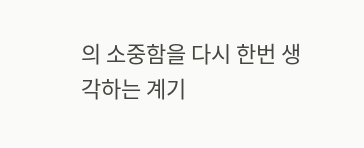의 소중함을 다시 한번 생각하는 계기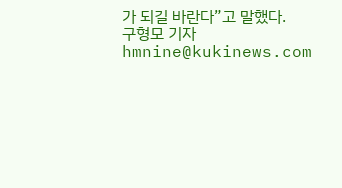가 되길 바란다”고 말했다.
구형모 기자 hmnine@kukinews.com